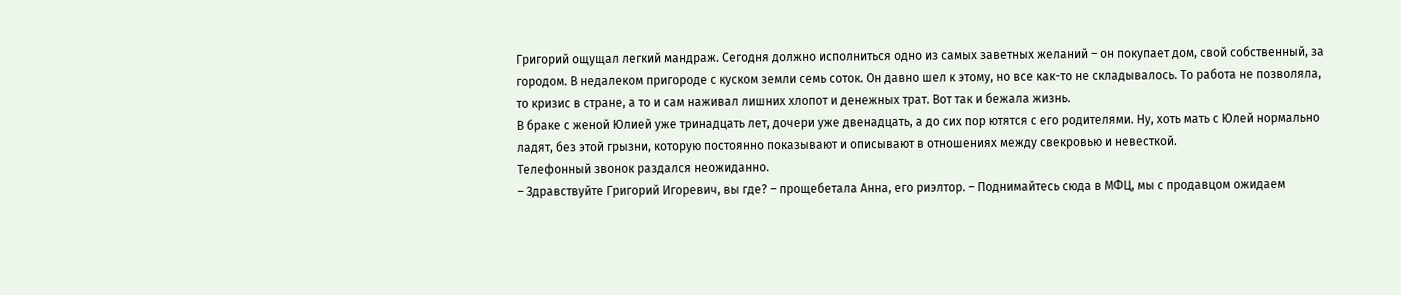Григорий ощущал легкий мандраж. Сегодня должно исполниться одно из самых заветных желаний – он покупает дом, свой собственный, за городом. В недалеком пригороде с куском земли семь соток. Он давно шел к этому, но все как-то не складывалось. То работа не позволяла, то кризис в стране, а то и сам наживал лишних хлопот и денежных трат. Вот так и бежала жизнь.
В браке с женой Юлией уже тринадцать лет, дочери уже двенадцать, а до сих пор ютятся с его родителями. Ну, хоть мать с Юлей нормально ладят, без этой грызни, которую постоянно показывают и описывают в отношениях между свекровью и невесткой.
Телефонный звонок раздался неожиданно.
– Здравствуйте Григорий Игоревич, вы где? – прощебетала Анна, его риэлтор. – Поднимайтесь сюда в МФЦ, мы с продавцом ожидаем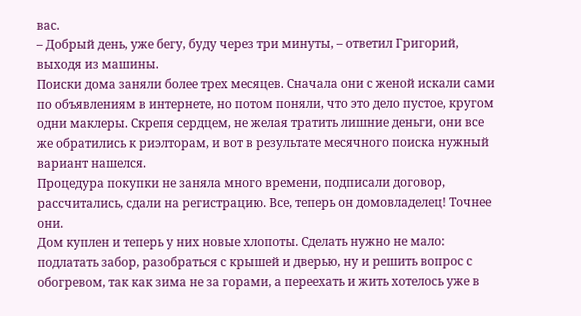вас.
– Добрый день, уже бегу, буду через три минуты, – ответил Григорий, выходя из машины.
Поиски дома заняли более трех месяцев. Сначала они с женой искали сами по объявлениям в интернете, но потом поняли, что это дело пустое, кругом одни маклеры. Скрепя сердцем, не желая тратить лишние деньги, они все же обратились к риэлторам, и вот в результате месячного поиска нужный вариант нашелся.
Процедура покупки не заняла много времени, подписали договор, рассчитались, сдали на регистрацию. Все, теперь он домовладелец! Точнее они.
Дом куплен и теперь у них новые хлопоты. Сделать нужно не мало: подлатать забор, разобраться с крышей и дверью, ну и решить вопрос с обогревом, так как зима не за горами, а переехать и жить хотелось уже в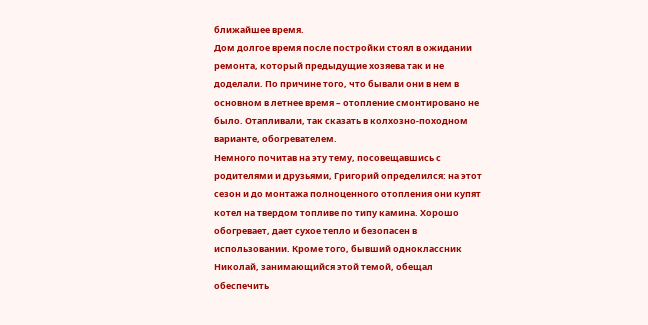ближайшее время.
Дом долгое время после постройки стоял в ожидании ремонта, который предыдущие хозяева так и не доделали. По причине того, что бывали они в нем в основном в летнее время – отопление смонтировано не было. Отапливали, так сказать в колхозно-походном варианте, обогревателем.
Немного почитав на эту тему, посовещавшись с родителями и друзьями, Григорий определился: на этот сезон и до монтажа полноценного отопления они купят котел на твердом топливе по типу камина. Хорошо обогревает, дает сухое тепло и безопасен в использовании. Кроме того, бывший одноклассник Николай, занимающийся этой темой, обещал обеспечить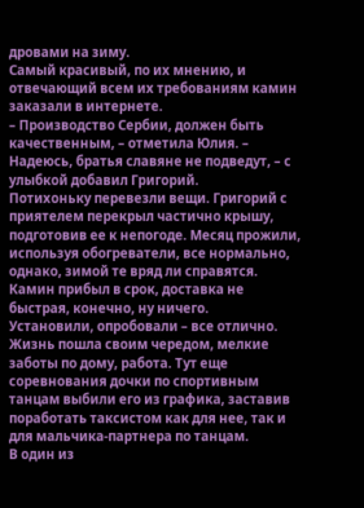дровами на зиму.
Самый красивый, по их мнению, и отвечающий всем их требованиям камин заказали в интернете.
– Производство Сербии, должен быть качественным, – отметила Юлия. – Надеюсь, братья славяне не подведут, – с улыбкой добавил Григорий.
Потихоньку перевезли вещи. Григорий с приятелем перекрыл частично крышу, подготовив ее к непогоде. Месяц прожили, используя обогреватели, все нормально, однако, зимой те вряд ли справятся.
Камин прибыл в срок, доставка не быстрая, конечно, ну ничего.
Установили, опробовали – все отлично.
Жизнь пошла своим чередом, мелкие заботы по дому, работа. Тут еще соревнования дочки по спортивным танцам выбили его из графика, заставив поработать таксистом как для нее, так и для мальчика-партнера по танцам.
В один из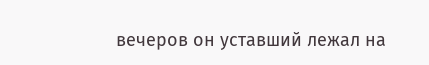вечеров он уставший лежал на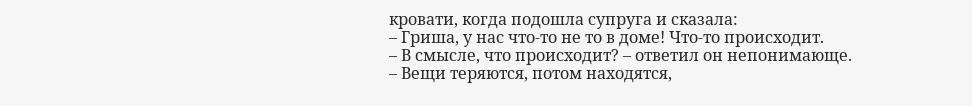кровати, когда подошла супруга и сказала:
– Гриша, у нас что-то не то в доме! Что-то происходит.
– В смысле, что происходит? – ответил он непонимающе.
– Вещи теряются, потом находятся,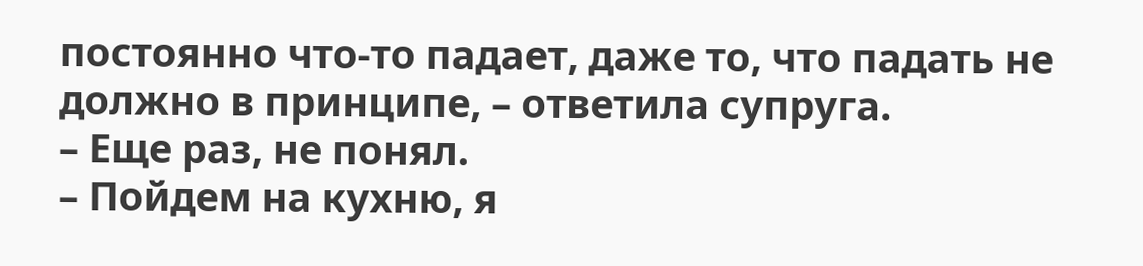постоянно что-то падает, даже то, что падать не должно в принципе, – ответила супруга.
– Еще раз, не понял.
– Пойдем на кухню, я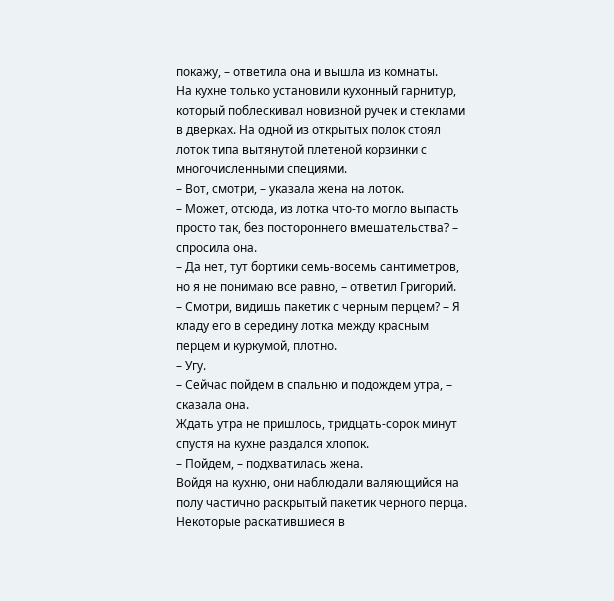покажу, – ответила она и вышла из комнаты.
На кухне только установили кухонный гарнитур, который поблескивал новизной ручек и стеклами в дверках. На одной из открытых полок стоял лоток типа вытянутой плетеной корзинки с многочисленными специями.
– Вот, смотри, – указала жена на лоток.
– Может, отсюда, из лотка что-то могло выпасть просто так, без постороннего вмешательства? – спросила она.
– Да нет, тут бортики семь-восемь сантиметров, но я не понимаю все равно, – ответил Григорий.
– Смотри, видишь пакетик с черным перцем? – Я кладу его в середину лотка между красным перцем и куркумой, плотно.
– Угу.
– Сейчас пойдем в спальню и подождем утра, – сказала она.
Ждать утра не пришлось, тридцать-сорок минут спустя на кухне раздался хлопок.
– Пойдем, – подхватилась жена.
Войдя на кухню, они наблюдали валяющийся на полу частично раскрытый пакетик черного перца. Некоторые раскатившиеся в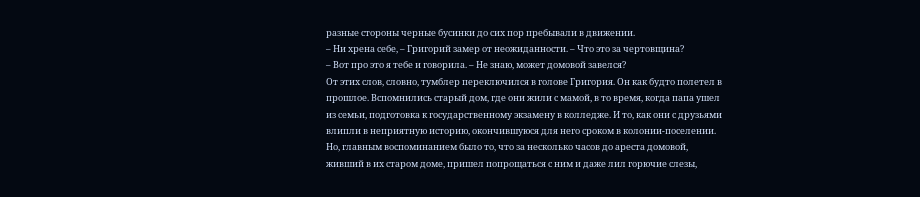разные стороны черные бусинки до сих пор пребывали в движении.
– Ни хрена себе, – Григорий замер от неожиданности. – Что это за чертовщина?
– Вот про это я тебе и говорила. – Не знаю, может домовой завелся?
От этих слов, словно, тумблер переключился в голове Григория. Он как будто полетел в прошлое. Вспомнились старый дом, где они жили с мамой, в то время, когда папа ушел из семьи, подготовка к государственному экзамену в колледже. И то, как они с друзьями влипли в неприятную историю, окончившуюся для него сроком в колонии-поселении.
Но, главным воспоминанием было то, что за несколько часов до ареста домовой, живший в их старом доме, пришел попрощаться с ним и даже лил горючие слезы,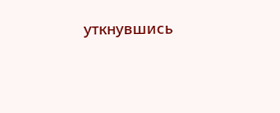уткнувшись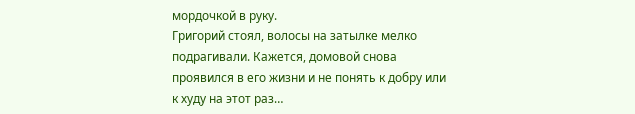мордочкой в руку.
Григорий стоял, волосы на затылке мелко подрагивали. Кажется, домовой снова проявился в его жизни и не понять к добру или к худу на этот раз…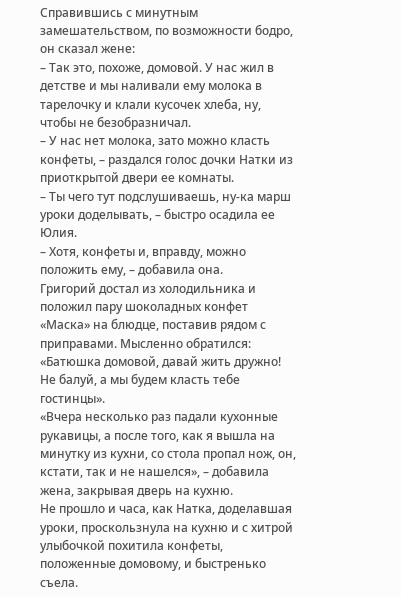Справившись с минутным замешательством, по возможности бодро, он сказал жене:
– Так это, похоже, домовой. У нас жил в детстве и мы наливали ему молока в тарелочку и клали кусочек хлеба, ну, чтобы не безобразничал.
– У нас нет молока, зато можно класть конфеты, – раздался голос дочки Натки из приоткрытой двери ее комнаты.
– Ты чего тут подслушиваешь, ну-ка марш уроки доделывать, – быстро осадила ее Юлия.
– Хотя, конфеты и, вправду, можно положить ему, – добавила она.
Григорий достал из холодильника и положил пару шоколадных конфет «Маска» на блюдце, поставив рядом с приправами. Мысленно обратился: «Батюшка домовой, давай жить дружно! Не балуй, а мы будем класть тебе гостинцы».
«Вчера несколько раз падали кухонные рукавицы, а после того, как я вышла на минутку из кухни, со стола пропал нож, он, кстати, так и не нашелся», – добавила жена, закрывая дверь на кухню.
Не прошло и часа, как Натка, доделавшая уроки, проскользнула на кухню и с хитрой улыбочкой похитила конфеты, положенные домовому, и быстренько съела.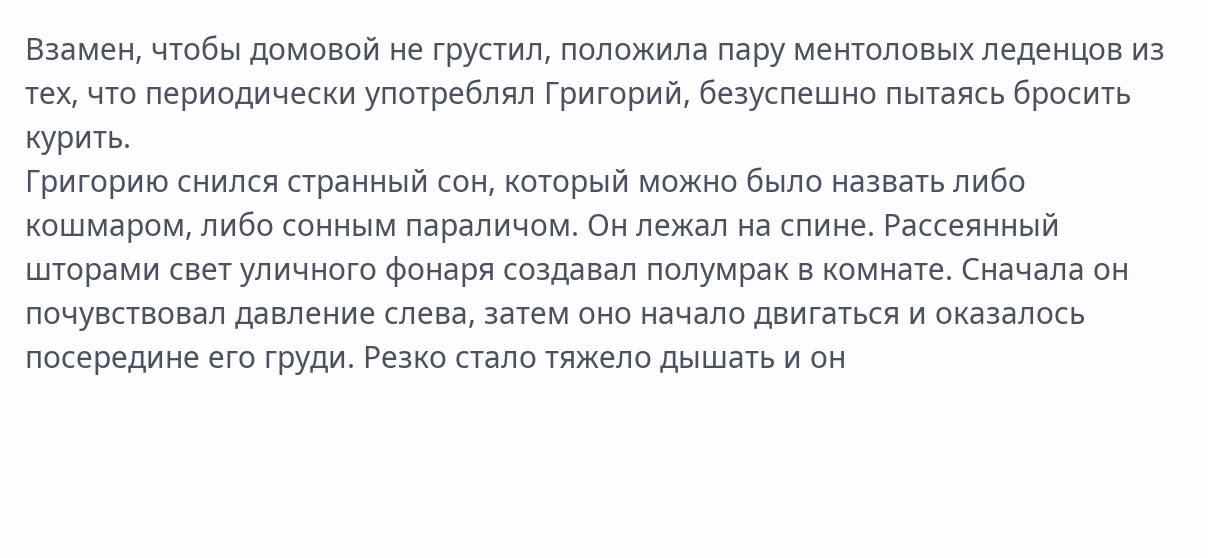Взамен, чтобы домовой не грустил, положила пару ментоловых леденцов из тех, что периодически употреблял Григорий, безуспешно пытаясь бросить курить.
Григорию снился странный сон, который можно было назвать либо кошмаром, либо сонным параличом. Он лежал на спине. Рассеянный шторами свет уличного фонаря создавал полумрак в комнате. Сначала он почувствовал давление слева, затем оно начало двигаться и оказалось посередине его груди. Резко стало тяжело дышать и он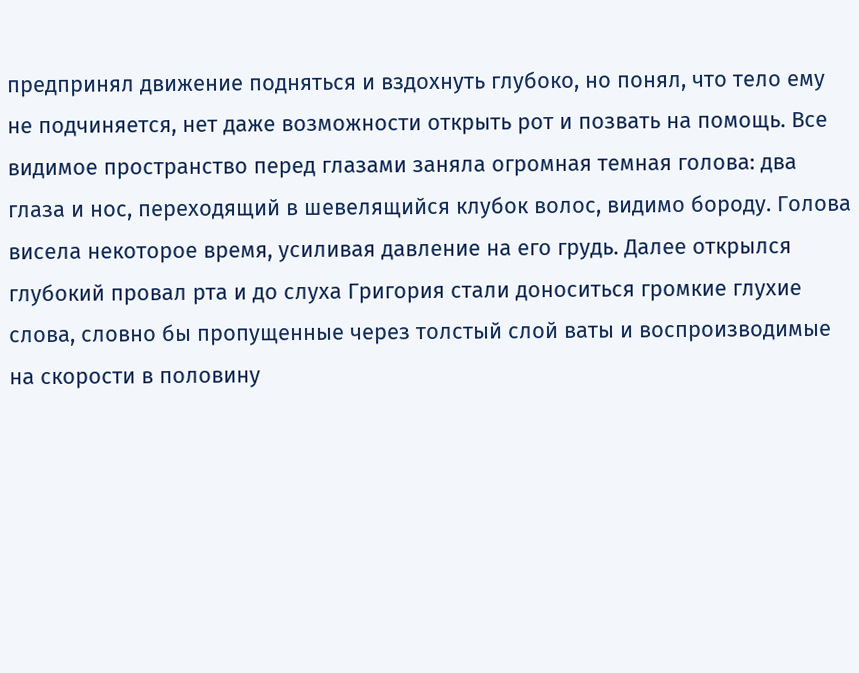предпринял движение подняться и вздохнуть глубоко, но понял, что тело ему не подчиняется, нет даже возможности открыть рот и позвать на помощь. Все видимое пространство перед глазами заняла огромная темная голова: два глаза и нос, переходящий в шевелящийся клубок волос, видимо бороду. Голова висела некоторое время, усиливая давление на его грудь. Далее открылся глубокий провал рта и до слуха Григория стали доноситься громкие глухие слова, словно бы пропущенные через толстый слой ваты и воспроизводимые на скорости в половину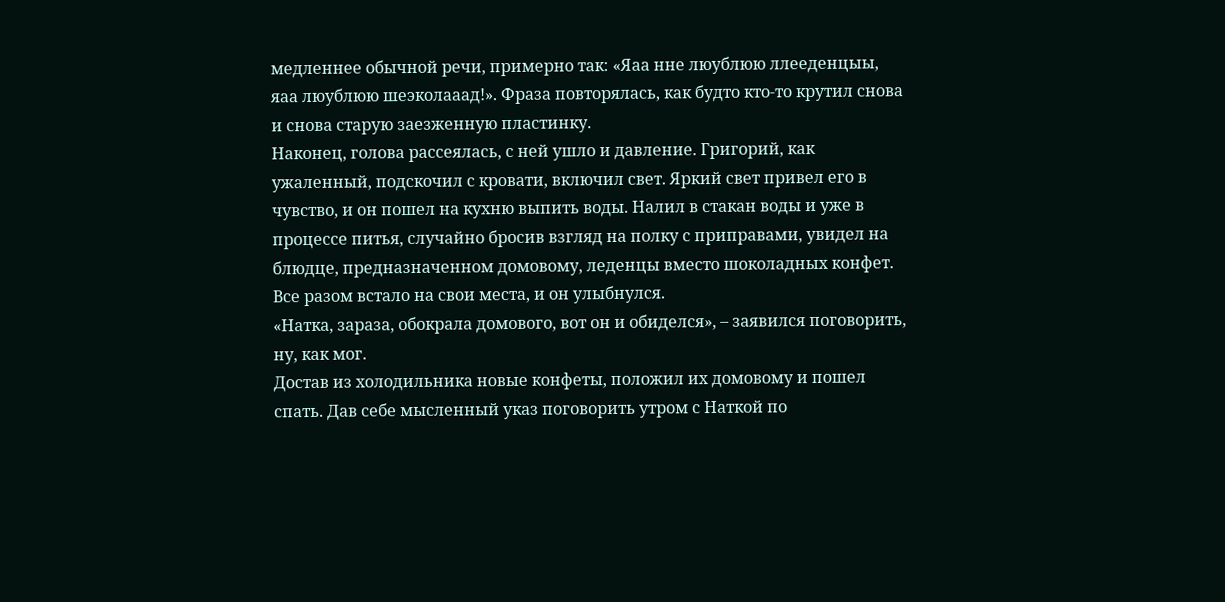медленнее обычной речи, примерно так: «Яаа нне люублюю ллееденцыы, яаа люублюю шеэколааад!». Фраза повторялась, как будто кто-то крутил снова и снова старую заезженную пластинку.
Наконец, голова рассеялась, с ней ушло и давление. Григорий, как ужаленный, подскочил с кровати, включил свет. Яркий свет привел его в чувство, и он пошел на кухню выпить воды. Налил в стакан воды и уже в процессе питья, случайно бросив взгляд на полку с приправами, увидел на блюдце, предназначенном домовому, леденцы вместо шоколадных конфет. Все разом встало на свои места, и он улыбнулся.
«Натка, зараза, обокрала домового, вот он и обиделся», – заявился поговорить, ну, как мог.
Достав из холодильника новые конфеты, положил их домовому и пошел спать. Дав себе мысленный указ поговорить утром с Наткой по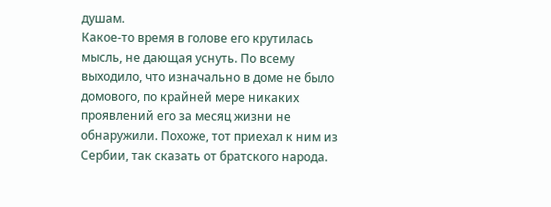душам.
Какое-то время в голове его крутилась мысль, не дающая уснуть. По всему выходило, что изначально в доме не было домового, по крайней мере никаких проявлений его за месяц жизни не обнаружили. Похоже, тот приехал к ним из Сербии, так сказать от братского народа.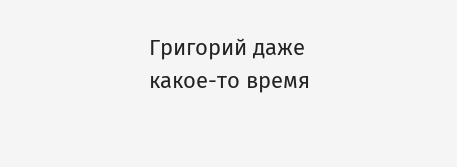Григорий даже какое-то время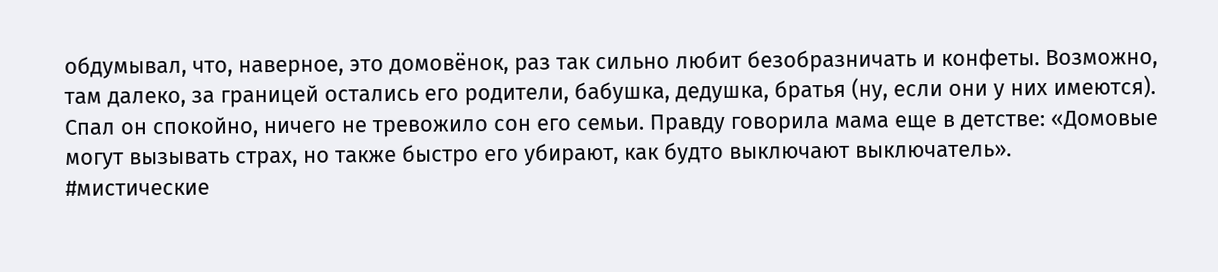обдумывал, что, наверное, это домовёнок, раз так сильно любит безобразничать и конфеты. Возможно, там далеко, за границей остались его родители, бабушка, дедушка, братья (ну, если они у них имеются).
Спал он спокойно, ничего не тревожило сон его семьи. Правду говорила мама еще в детстве: «Домовые могут вызывать страх, но также быстро его убирают, как будто выключают выключатель».
#мистические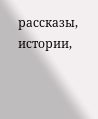рассказы, истории,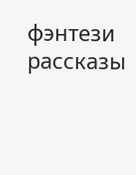фэнтези рассказы